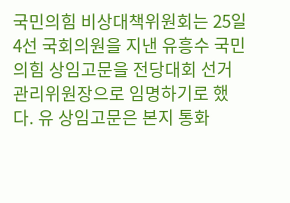국민의힘 비상대책위원회는 25일 4선 국회의원을 지낸 유흥수 국민의힘 상임고문을 전당대회 선거관리위원장으로 임명하기로 했다. 유 상임고문은 본지 통화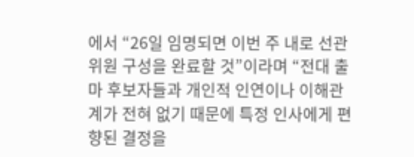에서 “26일 임명되면 이번 주 내로 선관위원 구성을 완료할 것”이라며 “전대 출마 후보자들과 개인적 인연이나 이해관계가 전혀 없기 때문에 특정 인사에게 편향된 결정을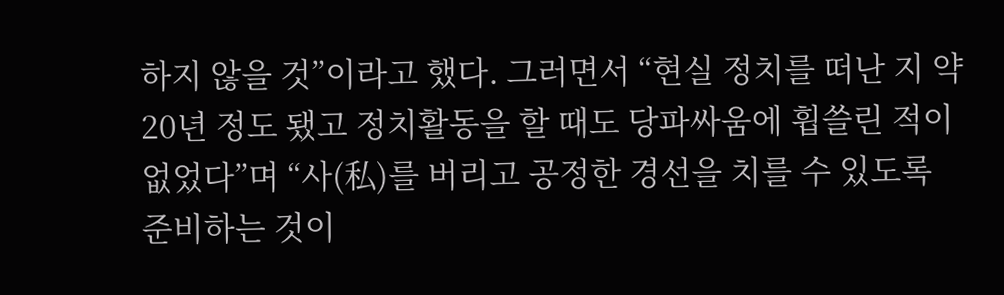하지 않을 것”이라고 했다. 그러면서 “현실 정치를 떠난 지 약 20년 정도 됐고 정치활동을 할 때도 당파싸움에 휩쓸린 적이 없었다”며 “사(私)를 버리고 공정한 경선을 치를 수 있도록 준비하는 것이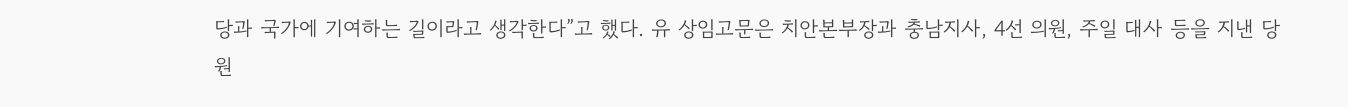당과 국가에 기여하는 길이라고 생각한다”고 했다. 유 상임고문은 치안본부장과 충남지사, 4선 의원, 주일 대사 등을 지낸 당 원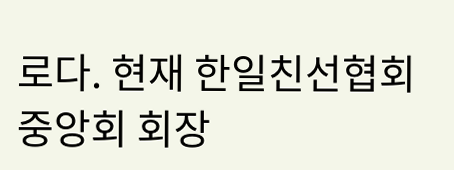로다. 현재 한일친선협회중앙회 회장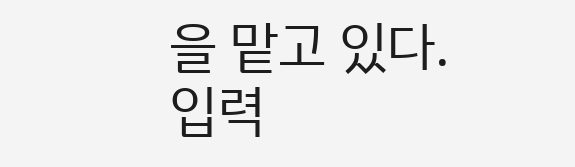을 맡고 있다.
입력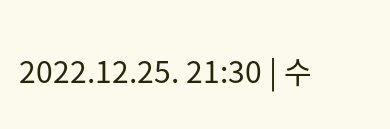2022.12.25. 21:30 | 수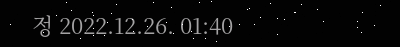정 2022.12.26. 01:40